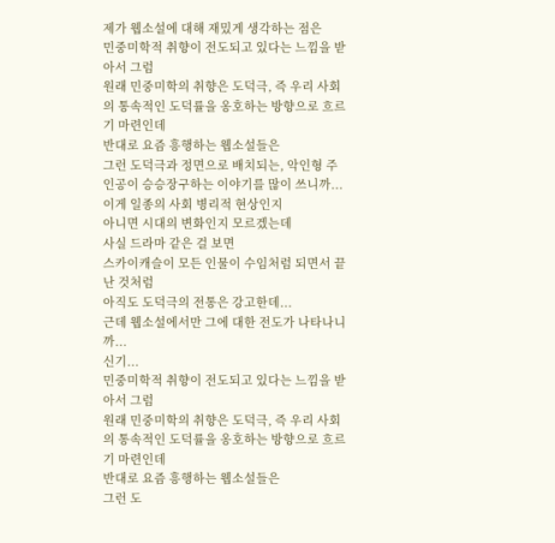제가 웹소설에 대해 재밌게 생각하는 점은
민중미학적 취향이 전도되고 있다는 느낌을 받아서 그럼
원래 민중미학의 취향은 도덕극, 즉 우리 사회의 통속적인 도덕률을 옹호하는 방향으로 흐르기 마련인데
반대로 요즘 흥행하는 웹소설들은
그런 도덕극과 정면으로 배치되는, 악인형 주인공이 승승장구하는 이야기를 많이 쓰니까...
이게 일종의 사회 병리적 현상인지
아니면 시대의 변화인지 모르겠는데
사실 드라마 같은 걸 보면
스카이캐슬이 모든 인물이 수임처럼 되면서 끝난 것처럼
아직도 도덕극의 전통은 강고한데...
근데 웹소설에서만 그에 대한 전도가 나타나니까...
신기...
민중미학적 취향이 전도되고 있다는 느낌을 받아서 그럼
원래 민중미학의 취향은 도덕극, 즉 우리 사회의 통속적인 도덕률을 옹호하는 방향으로 흐르기 마련인데
반대로 요즘 흥행하는 웹소설들은
그런 도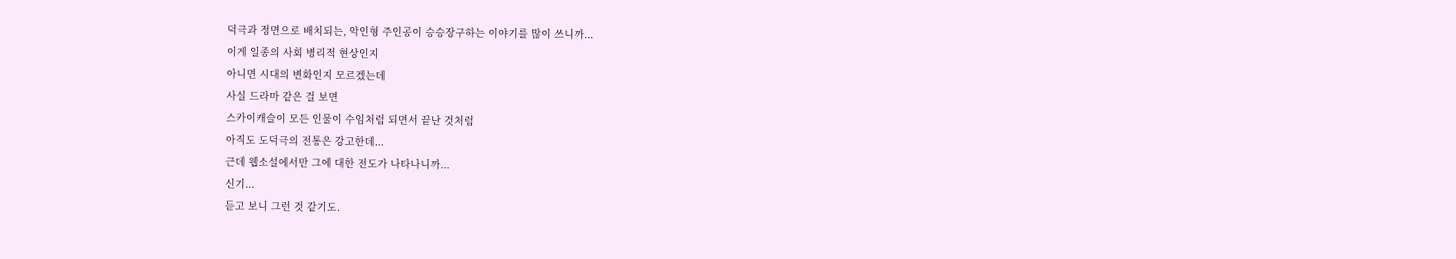덕극과 정면으로 배치되는, 악인형 주인공이 승승장구하는 이야기를 많이 쓰니까...
이게 일종의 사회 병리적 현상인지
아니면 시대의 변화인지 모르겠는데
사실 드라마 같은 걸 보면
스카이캐슬이 모든 인물이 수임처럼 되면서 끝난 것처럼
아직도 도덕극의 전통은 강고한데...
근데 웹소설에서만 그에 대한 전도가 나타나니까...
신기...
듣고 보니 그런 것 같기도.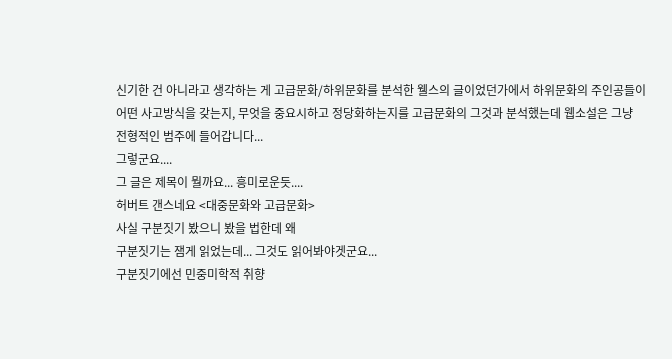신기한 건 아니라고 생각하는 게 고급문화/하위문화를 분석한 웰스의 글이었던가에서 하위문화의 주인공들이 어떤 사고방식을 갖는지, 무엇을 중요시하고 정당화하는지를 고급문화의 그것과 분석했는데 웹소설은 그냥 전형적인 범주에 들어갑니다...
그렇군요....
그 글은 제목이 뭘까요... 흥미로운듯....
허버트 갠스네요 <대중문화와 고급문화>
사실 구분짓기 봤으니 봤을 법한데 왜
구분짓기는 잼게 읽었는데... 그것도 읽어봐야겟군요...
구분짓기에선 민중미학적 취향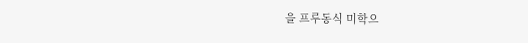을 프루동식 미학으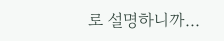로 설명하니까...